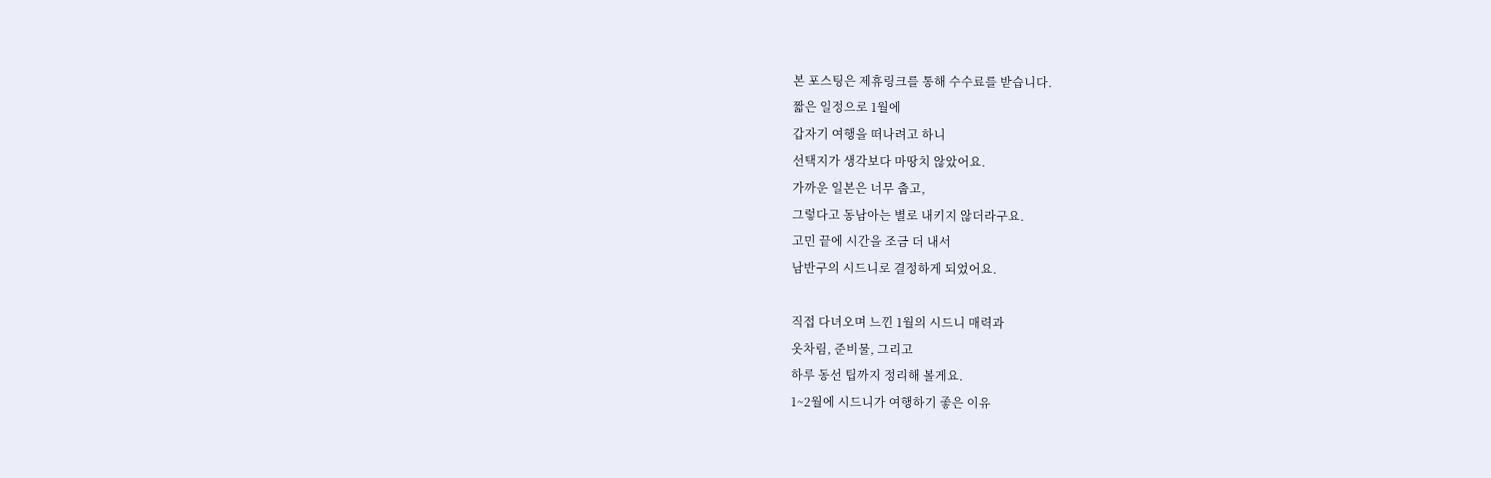본 포스팅은 제휴링크를 통해 수수료를 받습니다.
짧은 일정으로 1월에
갑자기 여행을 떠나려고 하니
선택지가 생각보다 마땅치 않았어요.
가까운 일본은 너무 춥고,
그렇다고 동남아는 별로 내키지 않더라구요.
고민 끝에 시간을 조금 더 내서
남반구의 시드니로 결정하게 되었어요.

직접 다녀오며 느낀 1월의 시드니 매력과
옷차림, 준비물, 그리고
하루 동선 팁까지 정리해 볼게요.
1~2월에 시드니가 여행하기 좋은 이유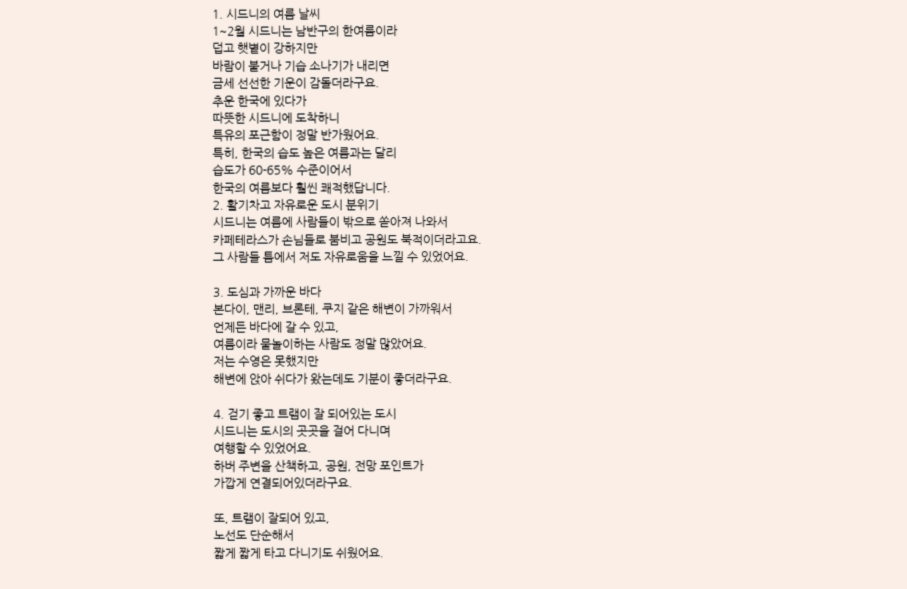1. 시드니의 여름 날씨
1~2월 시드니는 남반구의 한여름이라
덥고 햇볕이 강하지만
바람이 불거나 기습 소나기가 내리면
금세 선선한 기운이 감돌더라구요.
추운 한국에 있다가
따뜻한 시드니에 도착하니
특유의 포근함이 정말 반가웠어요.
특히, 한국의 습도 높은 여름과는 달리
습도가 60-65% 수준이어서
한국의 여름보다 훨씬 쾌적했답니다.
2. 활기차고 자유로운 도시 분위기
시드니는 여름에 사람들이 밖으로 쏟아져 나와서
카페테라스가 손님들로 붐비고 공원도 북적이더라고요.
그 사람들 틈에서 저도 자유로움을 느낄 수 있었어요.

3. 도심과 가까운 바다
본다이, 맨리, 브론테, 쿠지 같은 해변이 가까워서
언제든 바다에 갈 수 있고,
여름이라 물놀이하는 사람도 정말 많았어요.
저는 수영은 못했지만
해변에 앉아 쉬다가 왔는데도 기분이 좋더라구요.

4. 걷기 좋고 트램이 잘 되어있는 도시
시드니는 도시의 곳곳을 걸어 다니며
여행할 수 있었어요.
하버 주변을 산책하고, 공원, 전망 포인트가
가깝게 연결되어있더라구요.

또, 트램이 잘되어 있고,
노선도 단순해서
짧게 짧게 타고 다니기도 쉬웠어요.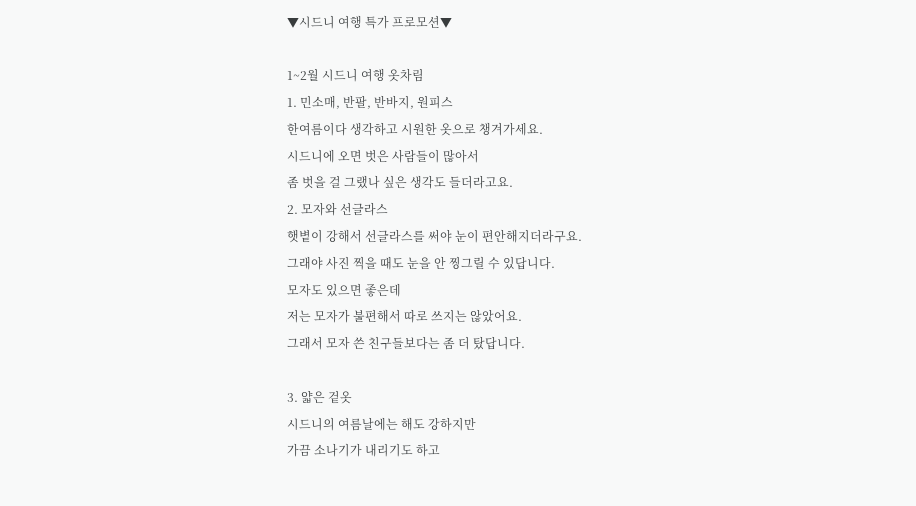▼시드니 여행 특가 프로모션▼

1~2월 시드니 여행 옷차림
1. 민소매, 반팔, 반바지, 원피스
한여름이다 생각하고 시원한 옷으로 챙겨가세요.
시드니에 오면 벗은 사람들이 많아서
좀 벗을 걸 그랬나 싶은 생각도 들더라고요.
2. 모자와 선글라스
햇볕이 강해서 선글라스를 써야 눈이 편안해지더라구요.
그래야 사진 찍을 때도 눈을 안 찡그릴 수 있답니다.
모자도 있으면 좋은데
저는 모자가 불편해서 따로 쓰지는 않았어요.
그래서 모자 쓴 친구들보다는 좀 더 탔답니다.

3. 얇은 겉옷
시드니의 여름날에는 해도 강하지만
가끔 소나기가 내리기도 하고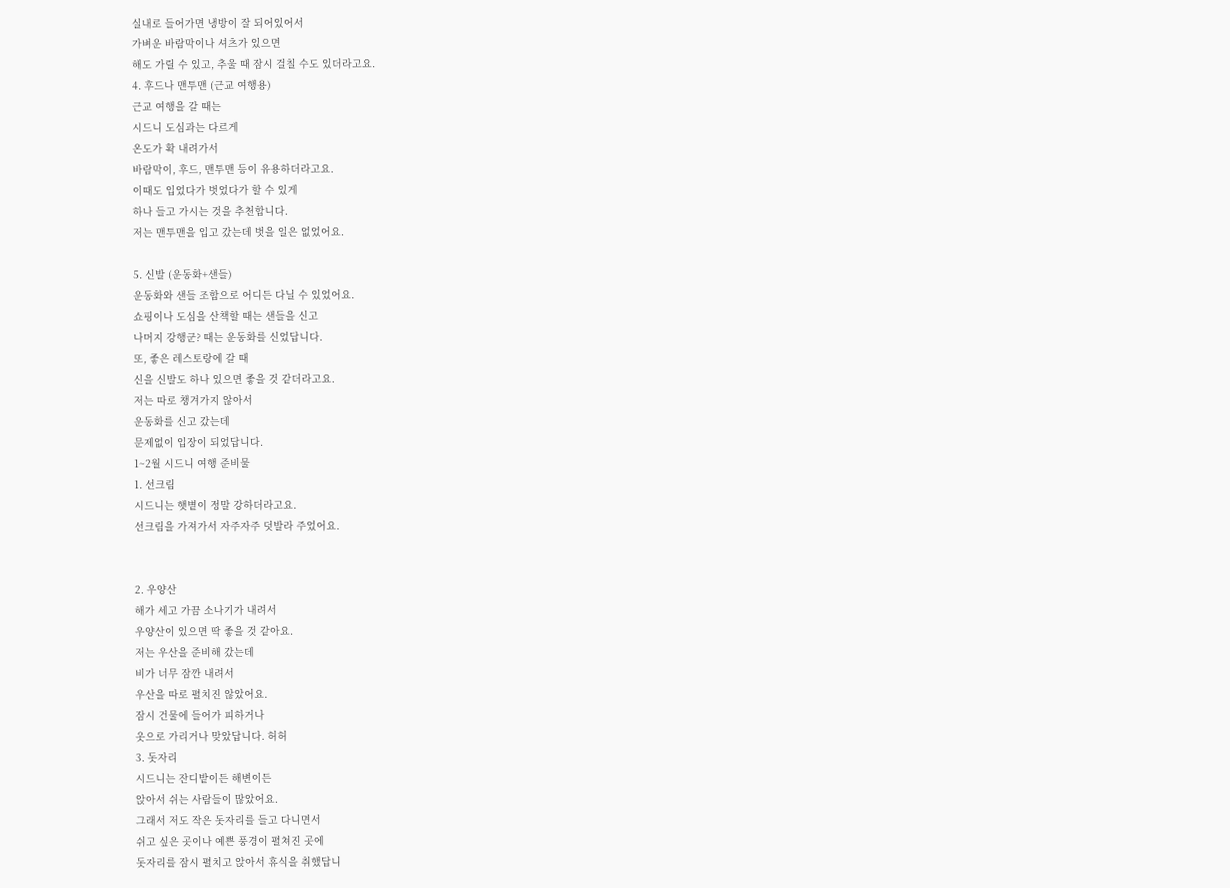실내로 들어가면 냉방이 잘 되어있어서
가벼운 바람막이나 셔츠가 있으면
해도 가릴 수 있고, 추울 때 잠시 걸칠 수도 있더라고요.
4. 후드나 맨투맨 (근교 여행용)
근교 여행을 갈 때는
시드니 도심과는 다르게
온도가 확 내려가서
바람막이, 후드, 맨투맨 등이 유용하더라고요.
이때도 입었다가 벗었다가 할 수 있게
하나 들고 가시는 것을 추천합니다.
저는 맨투맨을 입고 갔는데 벗을 일은 없었어요.

5. 신발 (운동화+샌들)
운동화와 샌들 조합으로 어디든 다닐 수 있었어요.
쇼핑이나 도심을 산책할 때는 샌들을 신고
나머지 강행군? 때는 운동화를 신었답니다.
또, 좋은 레스토랑에 갈 때
신을 신발도 하나 있으면 좋을 것 같더라고요.
저는 따로 챙겨가지 않아서
운동화를 신고 갔는데
문제없이 입장이 되었답니다.
1~2월 시드니 여행 준비물
1. 선크림
시드니는 햇볕이 정말 강하더라고요.
선크림을 가져가서 자주자주 덧발라 주었어요.


2. 우양산
해가 세고 가끔 소나기가 내려서
우양산이 있으면 딱 좋을 것 같아요.
저는 우산을 준비해 갔는데
비가 너무 잠깐 내려서
우산을 따로 펼치진 않았어요.
잠시 건물에 들어가 피하거나
옷으로 가리거나 맞았답니다. 허허
3. 돗자리
시드니는 잔디밭이든 해변이든
앉아서 쉬는 사람들이 많았어요.
그래서 저도 작은 돗자리를 들고 다니면서
쉬고 싶은 곳이나 예쁜 풍경이 펼쳐진 곳에
돗자리를 잠시 펼치고 앉아서 휴식을 취했답니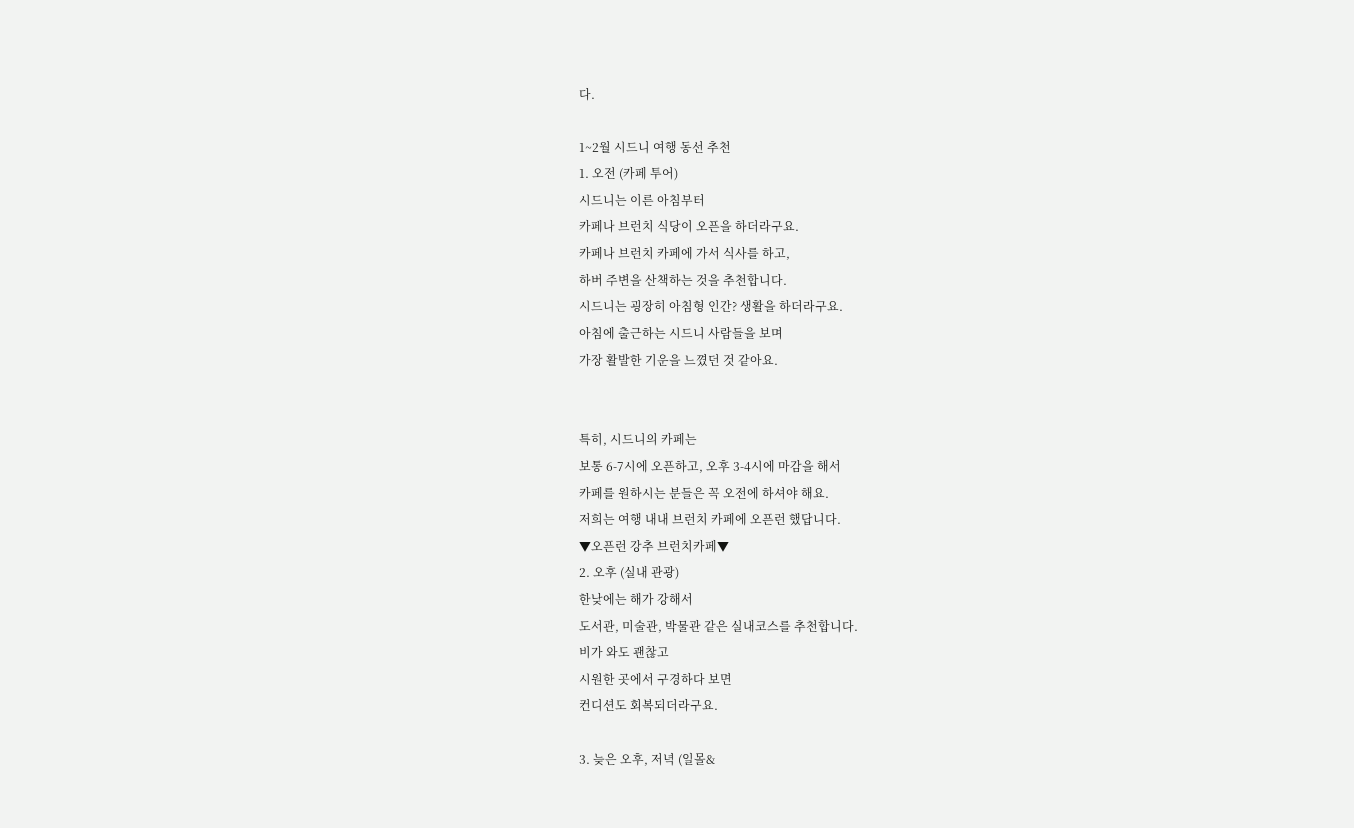다.

1~2월 시드니 여행 동선 추천
1. 오전 (카페 투어)
시드니는 이른 아침부터
카페나 브런치 식당이 오픈을 하더라구요.
카페나 브런치 카페에 가서 식사를 하고,
하버 주변을 산책하는 것을 추천합니다.
시드니는 굉장히 아침형 인간? 생활을 하더라구요.
아침에 출근하는 시드니 사람들을 보며
가장 활발한 기운을 느꼈던 것 같아요.


특히, 시드니의 카페는
보통 6-7시에 오픈하고, 오후 3-4시에 마감을 해서
카페를 원하시는 분들은 꼭 오전에 하셔야 해요.
저희는 여행 내내 브런치 카페에 오픈런 했답니다.
▼오픈런 강추 브런치카페▼
2. 오후 (실내 관광)
한낮에는 해가 강해서
도서관, 미술관, 박물관 같은 실내코스를 추천합니다.
비가 와도 괜찮고
시원한 곳에서 구경하다 보면
컨디션도 회복되더라구요.

3. 늦은 오후, 저녁 (일몰&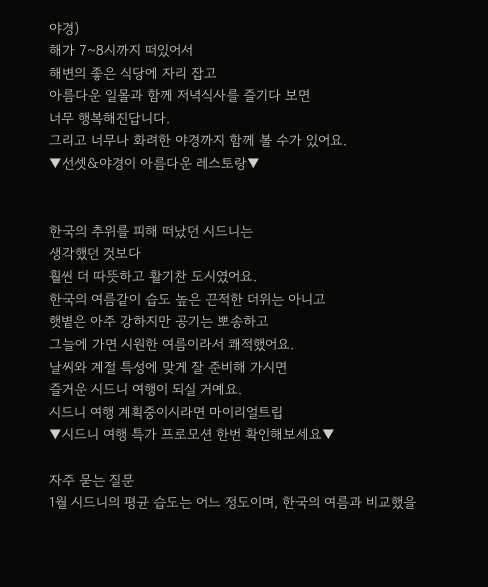야경)
해가 7~8시까지 떠있어서
해변의 좋은 식당에 자리 잡고
아름다운 일몰과 함께 저녁식사를 즐기다 보면
너무 행복해진답니다.
그리고 너무나 화려한 야경까지 함께 볼 수가 있어요.
▼선셋&야경이 아름다운 레스토랑▼


한국의 추위를 피해 떠났던 시드니는
생각했던 것보다
훨씬 더 따뜻하고 활기찬 도시였어요.
한국의 여름같이 습도 높은 끈적한 더위는 아니고
햇볕은 아주 강하지만 공기는 뽀송하고
그늘에 가면 시원한 여름이라서 쾌적했어요.
날씨와 계절 특성에 맞게 잘 준비해 가시면
즐거운 시드니 여행이 되실 거예요.
시드니 여행 계획중이시라면 마이리얼트립
▼시드니 여행 특가 프로모션 한번 확인해보세요▼

자주 묻는 질문
1월 시드니의 평균 습도는 어느 정도이며, 한국의 여름과 비교했을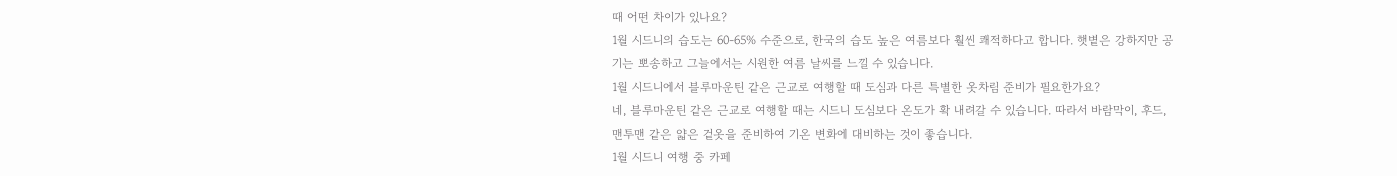때 어떤 차이가 있나요?
1월 시드니의 습도는 60-65% 수준으로, 한국의 습도 높은 여름보다 훨씬 쾌적하다고 합니다. 햇볕은 강하지만 공기는 뽀송하고 그늘에서는 시원한 여름 날씨를 느낄 수 있습니다.
1월 시드니에서 블루마운틴 같은 근교로 여행할 때 도심과 다른 특별한 옷차림 준비가 필요한가요?
네, 블루마운틴 같은 근교로 여행할 때는 시드니 도심보다 온도가 확 내려갈 수 있습니다. 따라서 바람막이, 후드, 맨투맨 같은 얇은 겉옷을 준비하여 기온 변화에 대비하는 것이 좋습니다.
1월 시드니 여행 중 카페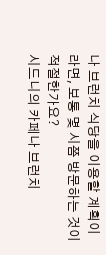나 브런치 식당을 이용할 계획이라면, 보통 몇 시쯤 방문하는 것이 적절한가요?
시드니의 카페나 브런치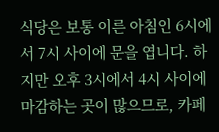식당은 보통 이른 아침인 6시에서 7시 사이에 문을 엽니다. 하지만 오후 3시에서 4시 사이에 마감하는 곳이 많으므로, 카페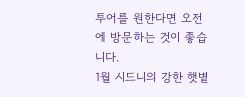투어를 원한다면 오전에 방문하는 것이 좋습니다.
1월 시드니의 강한 햇볕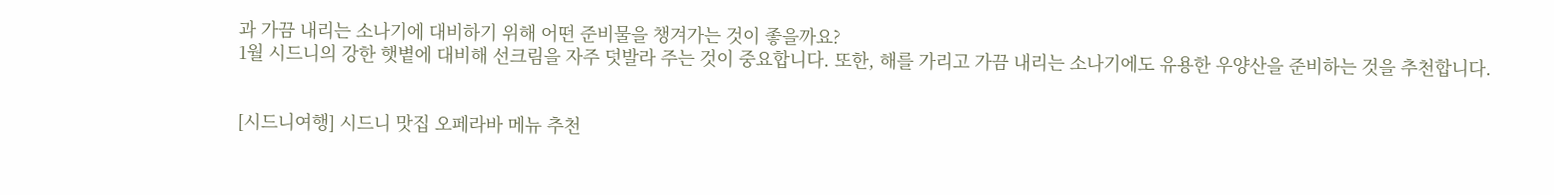과 가끔 내리는 소나기에 대비하기 위해 어떤 준비물을 챙겨가는 것이 좋을까요?
1월 시드니의 강한 햇볕에 대비해 선크림을 자주 덧발라 주는 것이 중요합니다. 또한, 해를 가리고 가끔 내리는 소나기에도 유용한 우양산을 준비하는 것을 추천합니다.


[시드니여행] 시드니 맛집 오페라바 메뉴 추천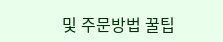및 주문방법 꿀팁